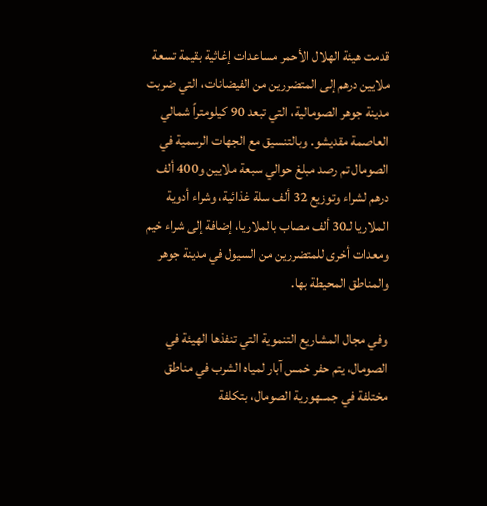قدمت هيئة الهلال الأحمر مساعدات إغاثية بقيمة تسعة ملايين درهم إلى المتضررين من الفيضانات، التي ضربت مدينة جوهر الصومالية، التي تبعد 90 كيلومتراً شمالي العاصمة مقديشو. وبالتنسيق مع الجهات الرسمية في الصومال تم رصد مبلغ حوالي سبعة ملايين و400 ألف درهم لشراء وتوزيع 32 ألف سلة غذائية، وشراء أدوية الملاريا لـ30 ألف مصاب بالملاريا، إضافة إلى شراء خيم ومعدات أخرى للمتضررين من السيول في مدينة جوهر والمناطق المحيطة بها.

وفي مجال المشاريع التنموية التي تنفذها الهيئة في الصومال، يتم حفر خمس آبار لمياه الشرب في مناطق مختلفة في جمــهورية الصومال، بتكلفة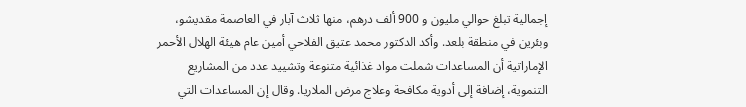إجمالية تبلغ حوالي مليون و 900 ألف درهم، منها ثلاث آبار في العاصمة مقديشو، وبئرين في منطقة بلعد. وأكد الدكتور محمد عتيق الفلاحي أمين عام هيئة الهلال الأحمر الإماراتية أن المساعدات شملت مواد غذائية متنوعة وتشييد عدد من المشاريع التنموية، إضافة إلى أدوية مكافحة وعلاج مرض الملاريا. وقال إن المساعدات التي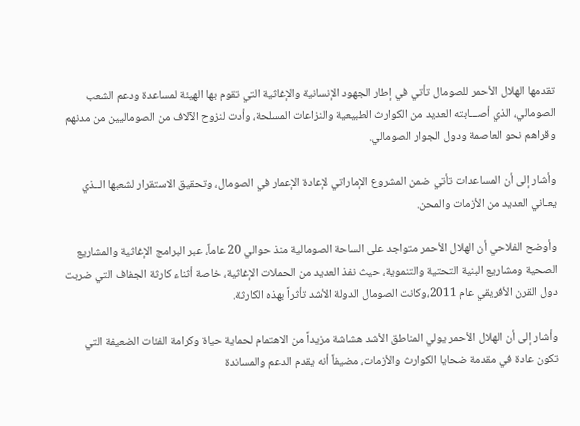تقدمها الهلال الأحمر للصومال تأتي في إطار الجهود الإنسانية والإغاثية التي تقوم بها الهيئة لمساعدة ودعم الشعب الصومالي، الذي أصـــابته العديد من الكوارث الطبيعية والنزاعات المسلحة، وأدت لنزوح الآلاف من الصوماليين من مدنهم وقراهم نحو العاصمة ودول الجوار الصومالي.

وأشار إلى أن المساعدات تأتي ضمن المشروع الإماراتي لإعادة الإعمار في الصومال، وتحقيق الاستقرار لشعبها الــذي يعـاني العديد من الأزمات والمحن.

وأوضح الفلاحي أن الهلال الأحمر متواجد على الساحة الصومالية منذ حوالي 20 عاماً، عبر البرامج الإغاثية والمشاريع الصحية ومشاريع البنية التحتية والتنموية، حيث نفذ العديد من الحملات الإغاثية، خاصة أثناء كارثة الجفاف التي ضربت دول القرن الأفريقي عام 2011،وكانت الصومال الدولة الأشد تأثراً بهذه الكارثة.

وأشار إلى أن الهلال الأحمر يولي المناطق الأشد هشاشة مزيداً من الاهتمام لحماية حياة وكرامة الفئات الضعيفة التي تكون عادة في مقدمة ضحايا الكوارث والأزمات، مضيفاً أنه يقدم الدعم والمساندة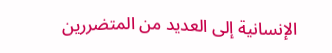الإنسانية إلى العديد من المتضررين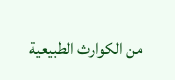من الكوارث الطبيعية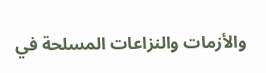والأزمات والنزاعات المسلحة في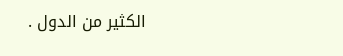الكثير من الدول .